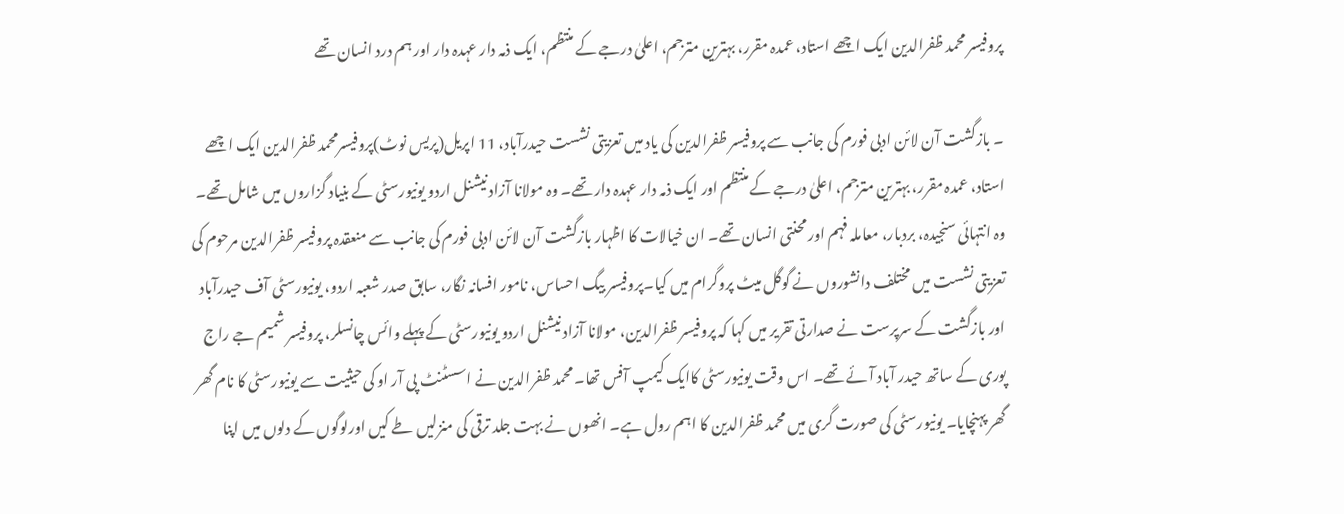پروفیسر محمد ظفرالدین ایک اچھے استاد، عمدہ مقرر، بہترین مترجم، اعلیٰ درجے کے منتظم، ایک ذمہ دار عہدہ دار اور ہم درد انسان تھے

۔ بازگشت آن لائن ادبی فورم کی جانب سے پروفیسر ظفرالدین کی یاد میں تعزیتی نشست حیدرآباد، 11 اپریل(پریس نوٹ)پروفیسرمحمد ظفرالدین ایک اچھے استاد، عمدہ مقرر، بہترین مترجم، اعلیٰ درجے کے منتظم اور ایک ذمہ دار عہدہ دار تھے۔ وہ مولانا آزاد نیشنل اردو یونیورسٹی کے بنیاد گزاروں میں شامل تھے۔ وہ انتہائی سنجیدہ، بردبار، معاملہ فہم اور محنتی انسان تھے۔ ان خیالات کا اظہار بازگشت آن لائن ادبی فورم کی جانب سے منعقدہ پروفیسر ظفرالدین مرحوم کی تعزیتی نشست میں مختلف دانشوروں نے گوگل میٹ پروگرام میں کیا۔پروفیسر بیگ احساس، نامور افسانہ نگار، سابق صدر شعبہ اردو، یونیورسٹی آف حیدرآباد اور بازگشت کے سرپرست نے صدارتی تقریر میں کہا کہ پروفیسر ظفرالدین، مولانا آزاد نیشنل اردو یونیورسٹی کے پہلے وائس چانسلر، پروفیسر شمیم جے راج پوری کے ساتھ حیدر آباد آئے تھے۔ اس وقت یونیورسٹی کاایک کیمپ آفس تھا۔ محمد ظفرالدین نے اسسٹنٹ پی آر او کی حیثیت سے یونیورسٹی کا نام گھر گھر پہنچایا۔ یونیورسٹی کی صورت گری میں محمد ظفرالدین کا اہم رول ہے۔ انھوں نے بہت جلد ترقی کی منزلیں طے کیں اورلوگوں کے دلوں میں اپنا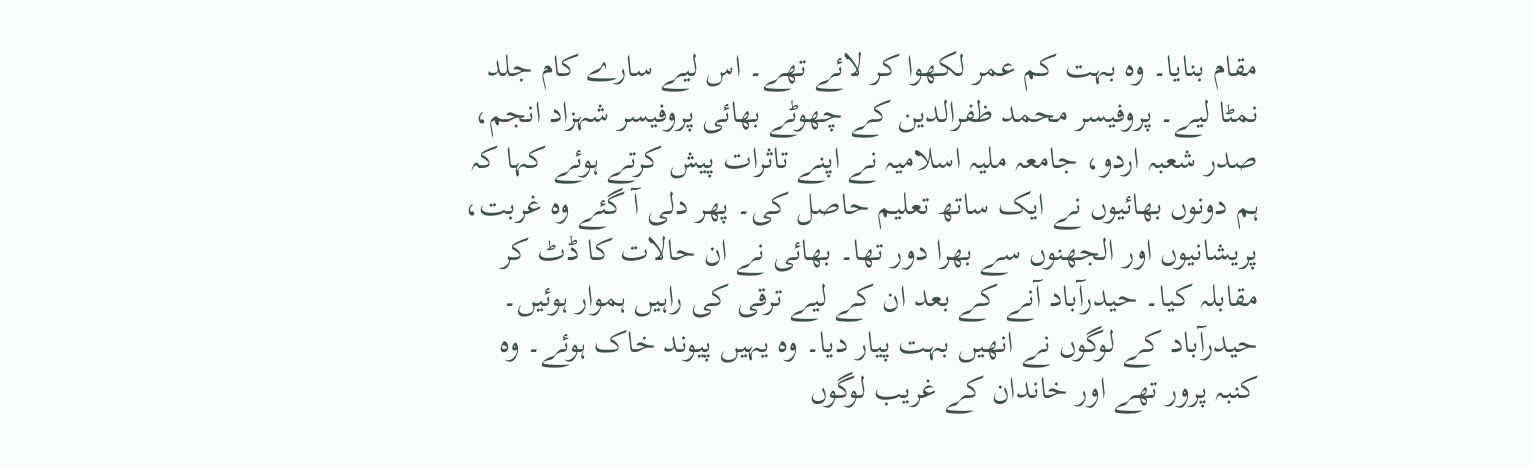مقام بنایا۔ وہ بہت کم عمر لکھوا کر لائے تھے۔ اس لیے سارے کام جلد نمٹا لیے۔ پروفیسر محمد ظفرالدین کے چھوٹے بھائی پروفیسر شہزاد انجم، صدر شعبہ اردو، جامعہ ملیہ اسلامیہ نے اپنے تاثرات پیش کرتے ہوئے کہا کہ ہم دونوں بھائیوں نے ایک ساتھ تعلیم حاصل کی۔ پھر دلی آ گئے وہ غربت، پریشانیوں اور الجھنوں سے بھرا دور تھا۔ بھائی نے ان حالات کا ڈٹ کر مقابلہ کیا۔ حیدرآباد آنے کے بعد ان کے لیے ترقی کی راہیں ہموار ہوئیں۔ حیدرآباد کے لوگوں نے انھیں بہت پیار دیا۔ وہ یہیں پیوند خاک ہوئے۔ وہ کنبہ پرور تھے اور خاندان کے غریب لوگوں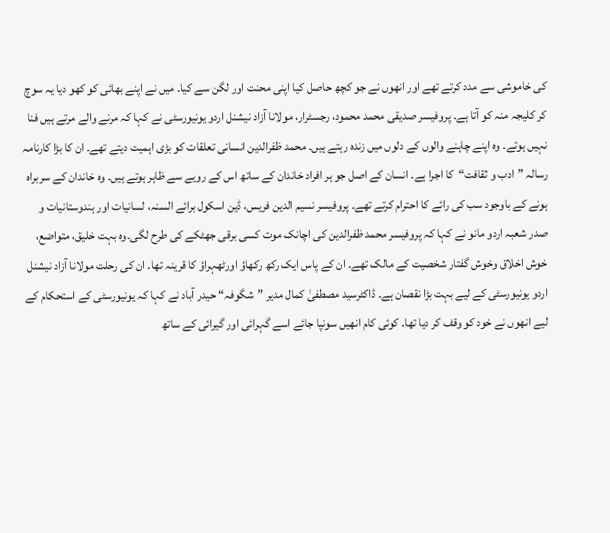کی خاموشی سے مدد کرتے تھے اور انھوں نے جو کچھ حاصل کیا اپنی محنت اور لگن سے کیا۔ میں نے اپنے بھائی کو کھو دیا یہ سوچ کر کلیجہ منہ کو آتا ہے۔ پروفیسر صدیقی محمد محمود، رجسٹرار، مولانا آزاد نیشنل اردو یونیورسٹی نے کہا کہ مرنے والے مرتے ہیں فنا نہیں ہوتے۔ وہ اپنے چاہنے والوں کے دلوں میں زندہ رہتے ہیں۔ محمد ظفرالدین انسانی تعلقات کو بڑی اہمیت دیتے تھے۔ ان کا بڑا کارنامہ رسالہ ”ادب و ثقافت“کا اجرا ہے۔ انسان کے اصل جو ہر افراد خاندان کے ساتھ اس کے رویے سے ظاہر ہوتے ہیں۔ وہ خاندان کے سربراہ ہونے کے باوجود سب کی رائے کا احترام کرتے تھے۔ پروفیسر نسیم الدین فریس، ڈین اسکول برائے السنہ، لسانیات اور ہندوستانیات و صدر شعبہ اردو مانو نے کہا کہ پروفیسر محمد ظفرالدین کی اچانک موت کسی برقی جھٹکے کی طرح لگی۔وہ بہت خلیق، متواضع، خوش اخلاق وخوش گفتار شخصیت کے مالک تھے۔ ان کے پاس ایک رکھ رکھاؤ اورٹھہراؤ کا قرینہ تھا۔ ان کی رحلت مولانا آزاد نیشنل اردو یونیورسٹی کے لیے بہت بڑا نقصان ہے۔ ڈاکٹرسید مصطفیٰ کمال مدیر ”شگوفہ“ حیدر آباد نے کہا کہ یونیورسٹی کے استحکام کے لیے انھوں نے خود کو وقف کر دیا تھا۔ کوئی کام انھیں سونپا جائے اسے گہرائی اور گیرائی کے ساتھ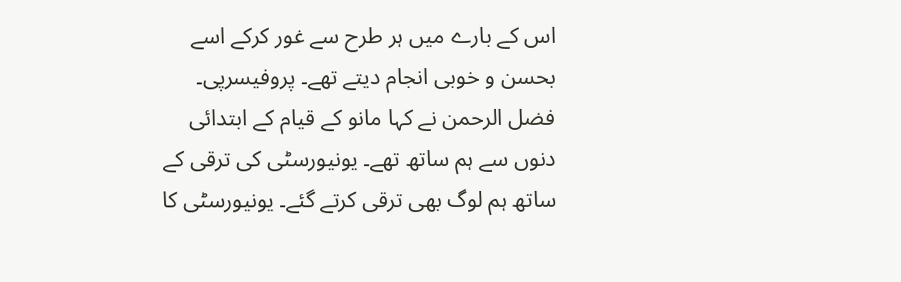اس کے بارے میں ہر طرح سے غور کرکے اسے بحسن و خوبی انجام دیتے تھے۔ پروفیسرپی۔ فضل الرحمن نے کہا مانو کے قیام کے ابتدائی دنوں سے ہم ساتھ تھے۔ یونیورسٹی کی ترقی کے ساتھ ہم لوگ بھی ترقی کرتے گئے۔ یونیورسٹی کا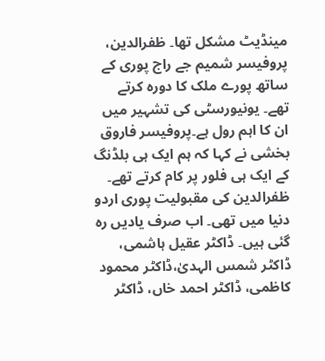مینڈیٹ مشکل تھا۔ ظفرالدین، پروفیسر شمیم جے راج پوری کے ساتھ پورے ملک کا دورہ کرتے تھے۔ یونیورسٹی کی تشہیر میں ان کا اہم رول ہے۔پروفیسر فاروق بخشی نے کہا کہ ہم ایک ہی بلڈنگ کے ایک ہی فلور پر کام کرتے تھے۔ ظفرالدین کی مقبولیت پوری اردو دنیا میں تھی۔ اب صرف یادیں رہ گئی ہیں۔ ڈاکٹر عقیل ہاشمی، ڈاکٹر شمس الہدیٰ،ڈاکٹر محمود کاظمی، ڈاکٹر احمد خاں، ڈاکٹر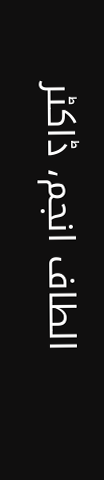الطاف انجم، ڈاکٹر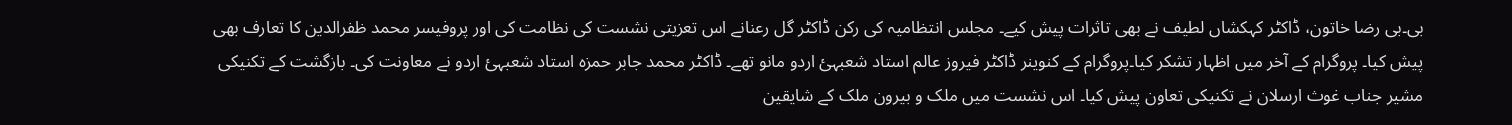بی۔بی رضا خاتون، ڈاکٹر کہکشاں لطیف نے بھی تاثرات پیش کیے۔ مجلس انتظامیہ کی رکن ڈاکٹر گل رعنانے اس تعزیتی نشست کی نظامت کی اور پروفیسر محمد ظفرالدین کا تعارف بھی پیش کیا۔ پروگرام کے آخر میں اظہار تشکر کیا۔پروگرام کے کنوینر ڈاکٹر فیروز عالم استاد شعبہئ اردو مانو تھے۔ ڈاکٹر محمد جابر حمزہ استاد شعبہئ اردو نے معاونت کی۔ بازگشت کے تکنیکی مشیر جناب غوث ارسلان نے تکنیکی تعاون پیش کیا۔ اس نشست میں ملک و بیرون ملک کے شایقین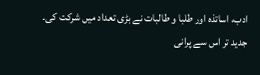ادب، اساتذہ اور طلبا و طالبات نے بڑی تعداد میں شرکت کی۔
جدید تر اس سے پرانی